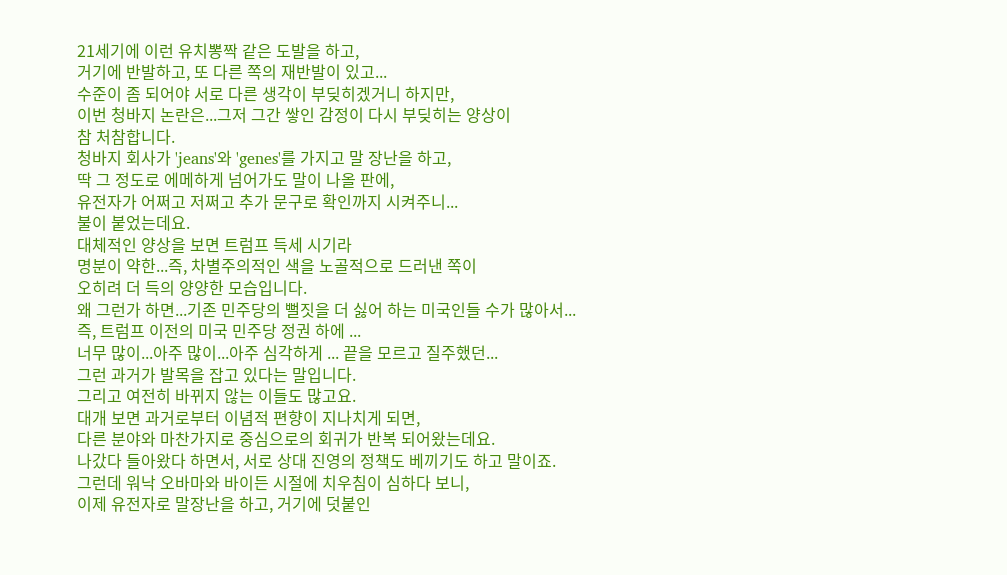21세기에 이런 유치뽕짝 같은 도발을 하고,
거기에 반발하고, 또 다른 쪽의 재반발이 있고...
수준이 좀 되어야 서로 다른 생각이 부딪히겠거니 하지만,
이번 청바지 논란은...그저 그간 쌓인 감정이 다시 부딪히는 양상이
참 처참합니다.
청바지 회사가 'jeans'와 'genes'를 가지고 말 장난을 하고,
딱 그 정도로 에메하게 넘어가도 말이 나올 판에,
유전자가 어쩌고 저쩌고 추가 문구로 확인까지 시켜주니...
불이 붙었는데요.
대체적인 양상을 보면 트럼프 득세 시기라
명분이 약한...즉, 차별주의적인 색을 노골적으로 드러낸 쪽이
오히려 더 득의 양양한 모습입니다.
왜 그런가 하면...기존 민주당의 뻘짓을 더 싫어 하는 미국인들 수가 많아서...
즉, 트럼프 이전의 미국 민주당 정권 하에 ...
너무 많이...아주 많이...아주 심각하게 ... 끝을 모르고 질주했던...
그런 과거가 발목을 잡고 있다는 말입니다.
그리고 여전히 바뀌지 않는 이들도 많고요.
대개 보면 과거로부터 이념적 편향이 지나치게 되면,
다른 분야와 마찬가지로 중심으로의 회귀가 반복 되어왔는데요.
나갔다 들아왔다 하면서, 서로 상대 진영의 정책도 베끼기도 하고 말이죠.
그런데 워낙 오바마와 바이든 시절에 치우침이 심하다 보니,
이제 유전자로 말장난을 하고, 거기에 덧붙인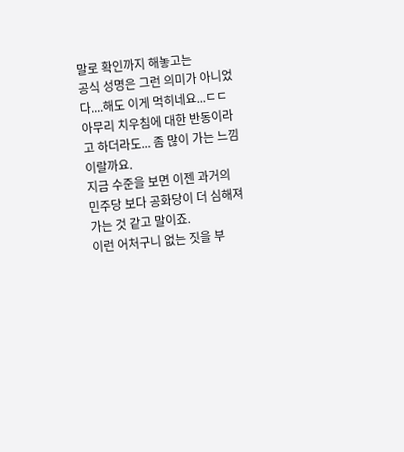말로 확인까지 해놓고는
공식 성명은 그런 의미가 아니었다....해도 이게 먹히네요...ㄷㄷ
아무리 치우침에 대한 반동이라고 하더라도... 좀 많이 가는 느낌이랄까요.
지금 수준을 보면 이젠 과거의 민주당 보다 공화당이 더 심해져 가는 것 같고 말이죠.
이런 어처구니 없는 짓을 부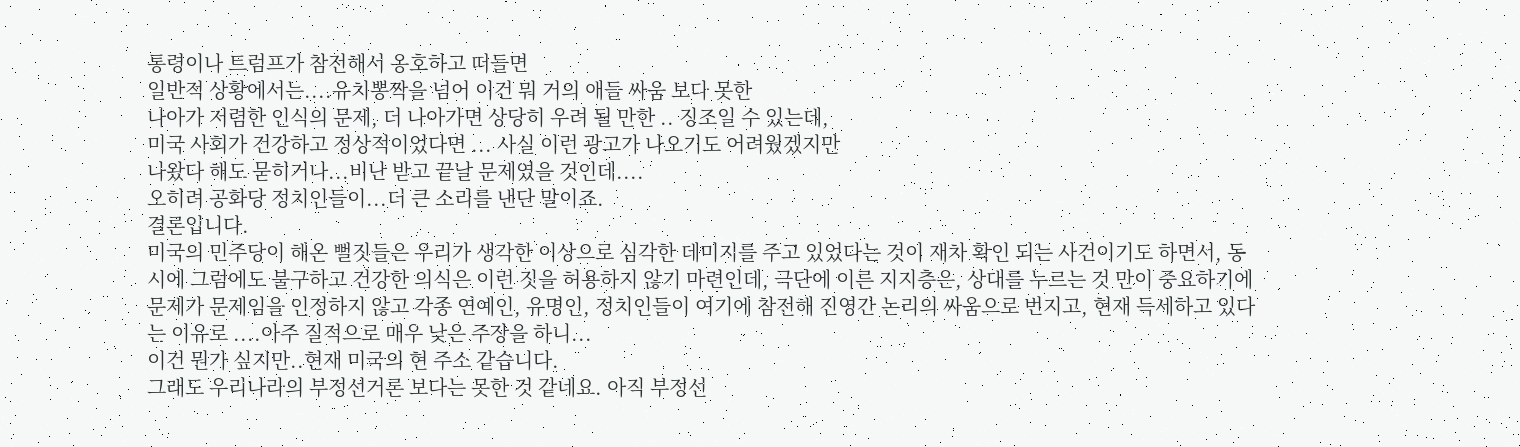통령이나 트럼프가 참전해서 옹호하고 떠들면
일반적 상황에서는....유치뽕짝을 넘어 이건 뭐 거의 애들 싸움 보다 못한
나아가 저렴한 인식의 문제, 더 나아가면 상당히 우려 될 만한 .. 징조일 수 있는데,
미국 사회가 건강하고 정상적이었다면 ... 사실 이런 광고가 나오기도 어려웠겠지만
나왔다 해도 묻히거나...비난 받고 끝날 문제였을 것인데....
오히려 공화당 정치인들이...더 큰 소리를 낸단 말이죠.
결론입니다.
미국의 민주당이 해온 뻘짓들은 우리가 생각한 이상으로 심각한 데미지를 주고 있었다는 것이 재차 확인 되는 사건이기도 하면서, 동시에 그럼에도 불구하고 건강한 의식은 이런 짓을 허용하지 않기 마련인데, 극단에 이른 지지층은, 상대를 누르는 것 만이 중요하기에 문제가 문제임을 인정하지 않고 각종 연예인, 유명인, 정치인들이 여기에 참전해 진영간 논리의 싸움으로 번지고, 현재 득세하고 있다는 이유로 ....아주 질적으로 매우 낮은 주장을 하니...
이건 뭔가 싶지만..현재 미국의 현 주소 같습니다.
그래도 우리나라의 부정선거론 보다는 못한 것 같네요. 아직 부정선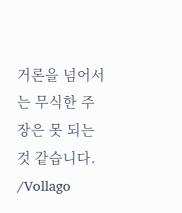거론을 넘어서는 무식한 주장은 못 되는 것 같습니다.
/Vollago